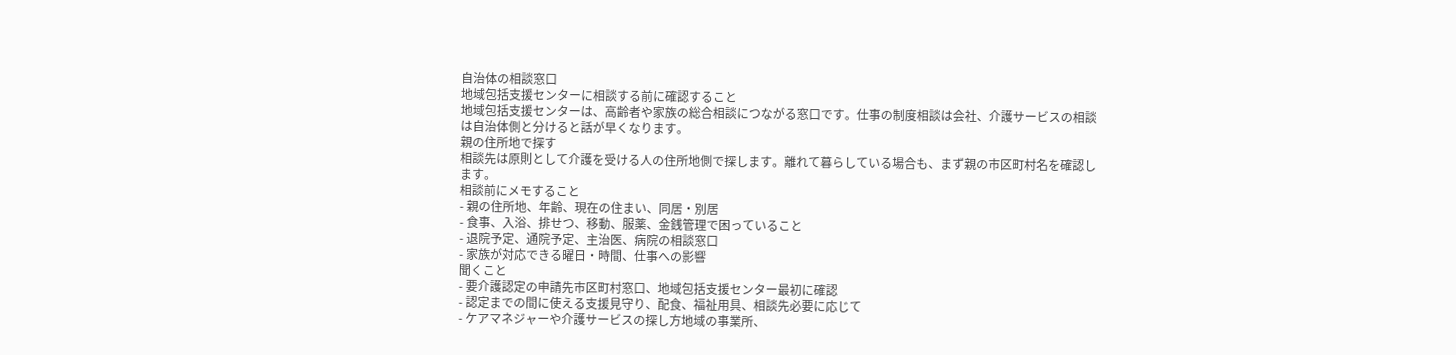自治体の相談窓口
地域包括支援センターに相談する前に確認すること
地域包括支援センターは、高齢者や家族の総合相談につながる窓口です。仕事の制度相談は会社、介護サービスの相談は自治体側と分けると話が早くなります。
親の住所地で探す
相談先は原則として介護を受ける人の住所地側で探します。離れて暮らしている場合も、まず親の市区町村名を確認します。
相談前にメモすること
- 親の住所地、年齢、現在の住まい、同居・別居
- 食事、入浴、排せつ、移動、服薬、金銭管理で困っていること
- 退院予定、通院予定、主治医、病院の相談窓口
- 家族が対応できる曜日・時間、仕事への影響
聞くこと
- 要介護認定の申請先市区町村窓口、地域包括支援センター最初に確認
- 認定までの間に使える支援見守り、配食、福祉用具、相談先必要に応じて
- ケアマネジャーや介護サービスの探し方地域の事業所、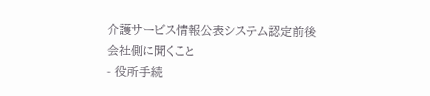介護サービス情報公表システム認定前後
会社側に聞くこと
- 役所手続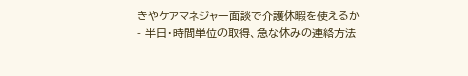きやケアマネジャー面談で介護休暇を使えるか
- 半日・時間単位の取得、急な休みの連絡方法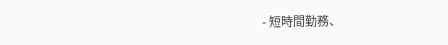- 短時間勤務、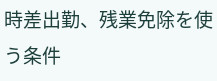時差出勤、残業免除を使う条件